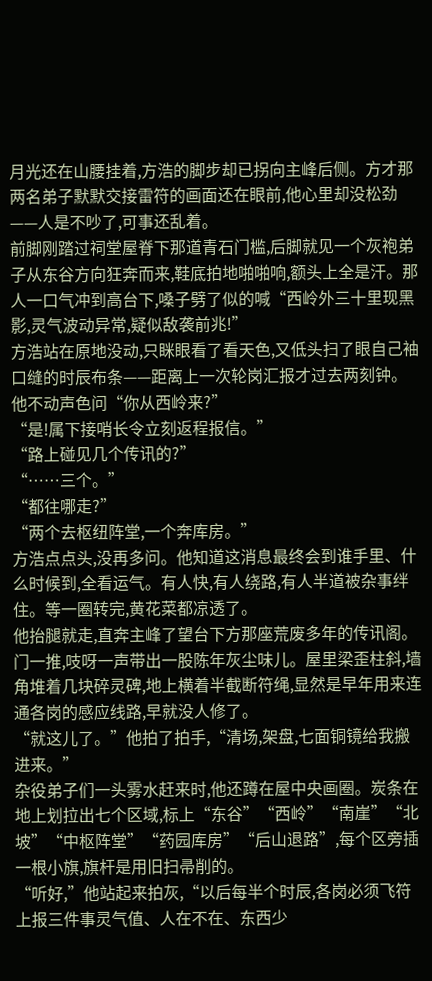月光还在山腰挂着,方浩的脚步却已拐向主峰后侧。方才那两名弟子默默交接雷符的画面还在眼前,他心里却没松劲——人是不吵了,可事还乱着。
前脚刚踏过祠堂屋脊下那道青石门槛,后脚就见一个灰袍弟子从东谷方向狂奔而来,鞋底拍地啪啪响,额头上全是汗。那人一口气冲到高台下,嗓子劈了似的喊“西岭外三十里现黑影,灵气波动异常,疑似敌袭前兆!”
方浩站在原地没动,只眯眼看了看天色,又低头扫了眼自己袖口缝的时辰布条——距离上一次轮岗汇报才过去两刻钟。他不动声色问“你从西岭来?”
“是!属下接哨长令立刻返程报信。”
“路上碰见几个传讯的?”
“……三个。”
“都往哪走?”
“两个去枢纽阵堂,一个奔库房。”
方浩点点头,没再多问。他知道这消息最终会到谁手里、什么时候到,全看运气。有人快,有人绕路,有人半道被杂事绊住。等一圈转完,黄花菜都凉透了。
他抬腿就走,直奔主峰了望台下方那座荒废多年的传讯阁。门一推,吱呀一声带出一股陈年灰尘味儿。屋里梁歪柱斜,墙角堆着几块碎灵碑,地上横着半截断符绳,显然是早年用来连通各岗的感应线路,早就没人修了。
“就这儿了。”他拍了拍手,“清场,架盘,七面铜镜给我搬进来。”
杂役弟子们一头雾水赶来时,他还蹲在屋中央画圈。炭条在地上划拉出七个区域,标上“东谷”“西岭”“南崖”“北坡”“中枢阵堂”“药园库房”“后山退路”,每个区旁插一根小旗,旗杆是用旧扫帚削的。
“听好,”他站起来拍灰,“以后每半个时辰,各岗必须飞符上报三件事灵气值、人在不在、东西少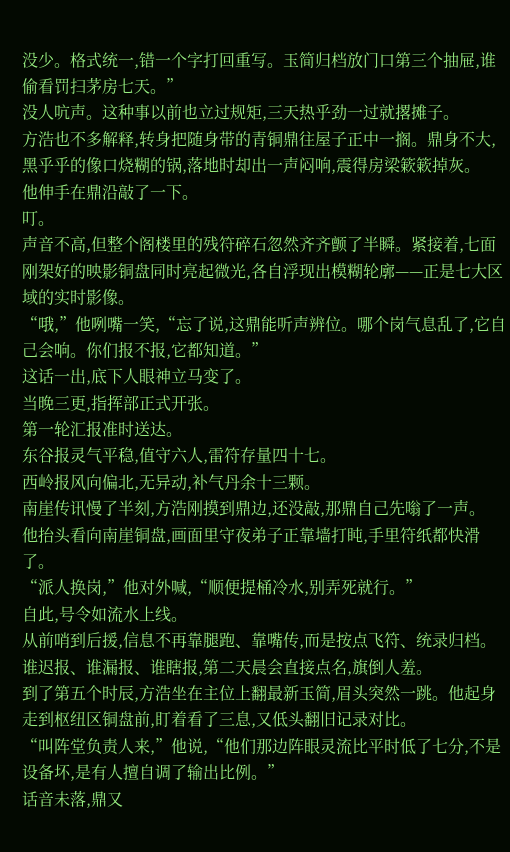没少。格式统一,错一个字打回重写。玉简归档放门口第三个抽屉,谁偷看罚扫茅房七天。”
没人吭声。这种事以前也立过规矩,三天热乎劲一过就撂摊子。
方浩也不多解释,转身把随身带的青铜鼎往屋子正中一搁。鼎身不大,黑乎乎的像口烧糊的锅,落地时却出一声闷响,震得房梁簌簌掉灰。
他伸手在鼎沿敲了一下。
叮。
声音不高,但整个阁楼里的残符碎石忽然齐齐颤了半瞬。紧接着,七面刚架好的映影铜盘同时亮起微光,各自浮现出模糊轮廓——正是七大区域的实时影像。
“哦,”他咧嘴一笑,“忘了说,这鼎能听声辨位。哪个岗气息乱了,它自己会响。你们报不报,它都知道。”
这话一出,底下人眼神立马变了。
当晚三更,指挥部正式开张。
第一轮汇报准时送达。
东谷报灵气平稳,值守六人,雷符存量四十七。
西岭报风向偏北,无异动,补气丹余十三颗。
南崖传讯慢了半刻,方浩刚摸到鼎边,还没敲,那鼎自己先嗡了一声。
他抬头看向南崖铜盘,画面里守夜弟子正靠墙打盹,手里符纸都快滑了。
“派人换岗,”他对外喊,“顺便提桶冷水,别弄死就行。”
自此,号令如流水上线。
从前哨到后援,信息不再靠腿跑、靠嘴传,而是按点飞符、统录归档。谁迟报、谁漏报、谁瞎报,第二天晨会直接点名,旗倒人羞。
到了第五个时辰,方浩坐在主位上翻最新玉简,眉头突然一跳。他起身走到枢纽区铜盘前,盯着看了三息,又低头翻旧记录对比。
“叫阵堂负责人来,”他说,“他们那边阵眼灵流比平时低了七分,不是设备坏,是有人擅自调了输出比例。”
话音未落,鼎又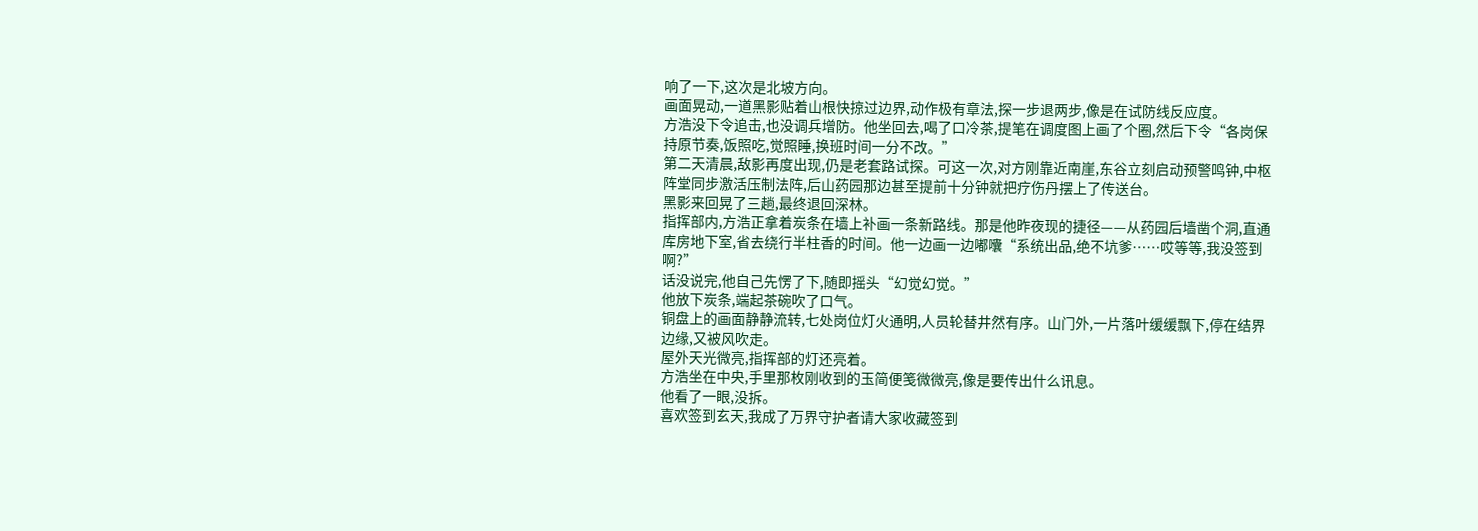响了一下,这次是北坡方向。
画面晃动,一道黑影贴着山根快掠过边界,动作极有章法,探一步退两步,像是在试防线反应度。
方浩没下令追击,也没调兵增防。他坐回去,喝了口冷茶,提笔在调度图上画了个圈,然后下令“各岗保持原节奏,饭照吃,觉照睡,换班时间一分不改。”
第二天清晨,敌影再度出现,仍是老套路试探。可这一次,对方刚靠近南崖,东谷立刻启动预警鸣钟,中枢阵堂同步激活压制法阵,后山药园那边甚至提前十分钟就把疗伤丹摆上了传送台。
黑影来回晃了三趟,最终退回深林。
指挥部内,方浩正拿着炭条在墙上补画一条新路线。那是他昨夜现的捷径——从药园后墙凿个洞,直通库房地下室,省去绕行半柱香的时间。他一边画一边嘟囔“系统出品,绝不坑爹……哎等等,我没签到啊?”
话没说完,他自己先愣了下,随即摇头“幻觉幻觉。”
他放下炭条,端起茶碗吹了口气。
铜盘上的画面静静流转,七处岗位灯火通明,人员轮替井然有序。山门外,一片落叶缓缓飘下,停在结界边缘,又被风吹走。
屋外天光微亮,指挥部的灯还亮着。
方浩坐在中央,手里那枚刚收到的玉简便笺微微亮,像是要传出什么讯息。
他看了一眼,没拆。
喜欢签到玄天,我成了万界守护者请大家收藏签到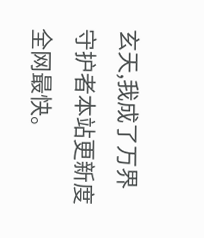玄天,我成了万界守护者本站更新度全网最快。